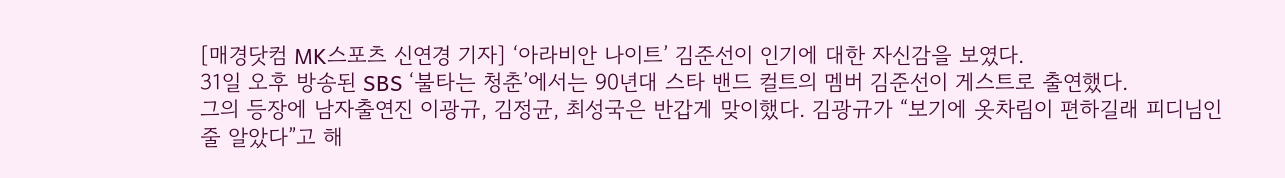[매경닷컴 MK스포츠 신연경 기자] ‘아라비안 나이트’ 김준선이 인기에 대한 자신감을 보였다.
31일 오후 방송된 SBS ‘불타는 청춘’에서는 90년대 스타 밴드 컬트의 멤버 김준선이 게스트로 출연했다.
그의 등장에 남자출연진 이광규, 김정균, 최성국은 반갑게 맞이했다. 김광규가 “보기에 옷차림이 편하길래 피디님인 줄 알았다”고 해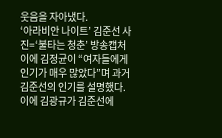웃음을 자아냈다.
‘아라비안 나이트’ 김준선 사진=‘불타는 청춘’ 방송캡처
이에 김정균이 “여자들에게 인기가 매우 많았다”며 과거 김준선의 인기를 설명했다. 이에 김광규가 김준선에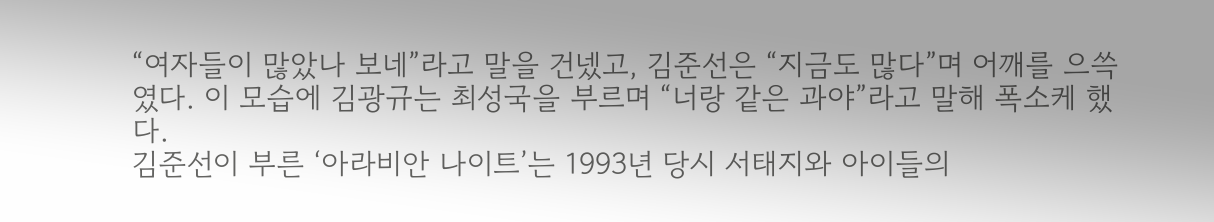“여자들이 많았나 보네”라고 말을 건넸고, 김준선은 “지금도 많다”며 어깨를 으쓱였다. 이 모습에 김광규는 최성국을 부르며 “너랑 같은 과야”라고 말해 폭소케 했다.
김준선이 부른 ‘아라비안 나이트’는 1993년 당시 서태지와 아이들의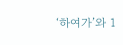‘하여가’와 1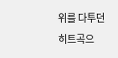위를 다투던 히트곡으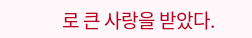로 큰 사랑을 받았다.